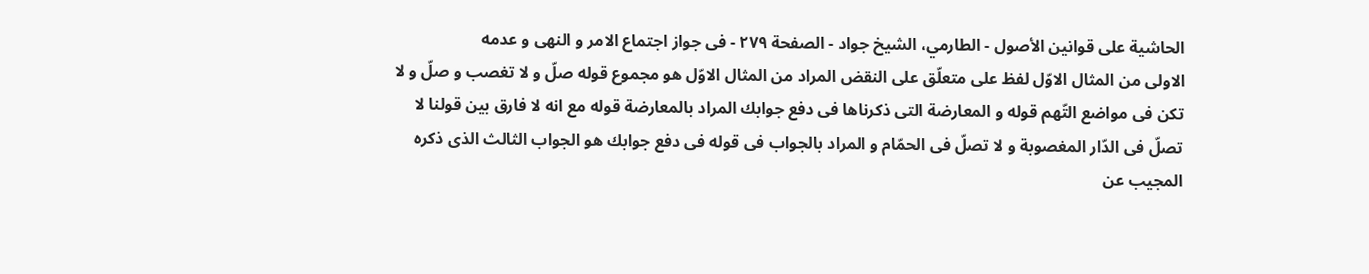الحاشية على قوانين الأصول - الطارمي، الشيخ جواد - الصفحة ٢٧٩ - فى جواز اجتماع الامر و النهى و عدمه
الاولى من المثال الاوّل لفظ على متعلّق على النقض المراد من المثال الاوّل هو مجموع قوله صلّ و لا تغصب و صلّ و لا تكن فى مواضع التّهم قوله و المعارضة التى ذكرناها فى دفع جوابك المراد بالمعارضة قوله مع انه لا فارق بين قولنا لا تصلّ فى الدّار المغصوبة و لا تصلّ فى الحمّام و المراد بالجواب فى قوله فى دفع جوابك هو الجواب الثالث الذى ذكره المجيب عن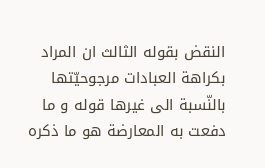النقض بقوله الثالث ان المراد بكراهة العبادات مرجوحيّتها بالنّسبة الى غيرها قوله و ما دفعت به المعارضة هو ما ذكره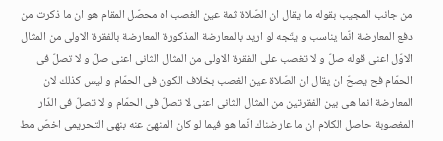من جانب المجيب بقوله ما يقال ان الصّلاة ثمة عين الغصب اه محصّل المقام هو ان ما ذكرت من دفع المعارضة انّما يناسب و يتّجه لو اريد بالمعارضة المذكورة المعارضة بالفقرة الاولى من المثال الاوّل اعنى قوله صلّ و لا تغصب على الفقرة الاولى من المثال الثانى اعنى صلّ و لا تصلّ فى الحمّام فح يصحّ ان يقال ان الصّلاة عين الغصب بخلاف الكون فى الحمّام و ليس كذلك لان المعارضة انما هى بين الفقرتين من المثال الثانى اعنى لا تصلّ فى الحمّام و لا تصلّ فى الدّار المغصوبة حاصل الكلام ان ما عارضناك انّما هو فيما لو كان المنهىّ عنه بنهى التحريمى اخصّ مط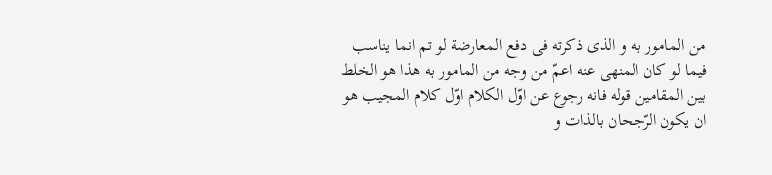من المامور به و الذى ذكرته فى دفع المعارضة لو تم انما يناسب فيما لو كان المنهى عنه اعمّ من وجه من المامور به هذا هو الخلط بين المقامين قوله فانه رجوع عن اوّل الكلام اوّل كلام المجيب هو ان يكون الرّجحان بالذات و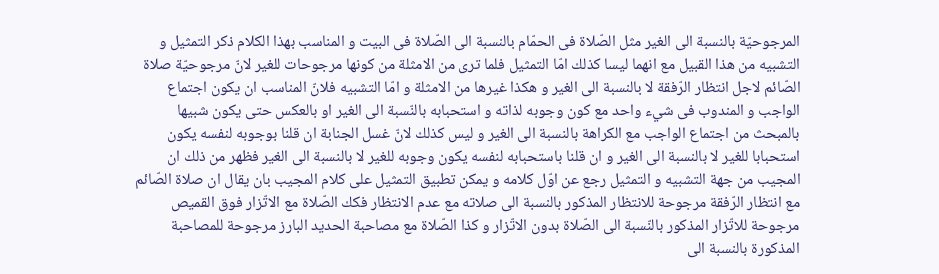المرجوحيّة بالنسبة الى الغير مثل الصّلاة فى الحمّام بالنسبة الى الصّلاة فى البيت و المناسب بهذا الكلام ذكر التمثيل و التشبيه من هذا القبيل مع انهما ليسا كذلك امّا التمثيل فلما ترى من الامثلة من كونها مرجوحات للغير لانّ مرجوحيّة صلاة الصّائم لاجل انتظار الرّفقة لا بالنسبة الى الغير و هكذا غيرها من الامثلة و امّا التشبيه فلانّ المناسب ان يكون اجتماع الواجب و المندوب فى شيء واحد مع كون وجوبه لذاته و استحبابه بالنّسبة الى الغير او بالعكس حتى يكون شبيها بالمبحث من اجتماع الواجب مع الكراهة بالنسبة الى الغير و ليس كذلك لانّ غسل الجنابة ان قلنا بوجوبه لنفسه يكون استحبابا للغير لا بالنسبة الى الغير و ان قلنا باستحبابه لنفسه يكون وجوبه للغير لا بالنسبة الى الغير فظهر من ذلك ان المجيب من جهة التشبيه و التمثيل رجع عن اوّل كلامه و يمكن تطبيق التمثيل على كلام المجيب بان يقال ان صلاة الصّائم مع انتظار الرّفقة مرجوحة للانتظار المذكور بالنسبة الى صلاته مع عدم الانتظار فكك الصّلاة مع الاتّزار فوق القميص مرجوحة للاتّزار المذكور بالنّسبة الى الصّلاة بدون الاتّزار و كذا الصّلاة مع مصاحبة الحديد البارز مرجوحة للمصاحبة المذكورة بالنسبة الى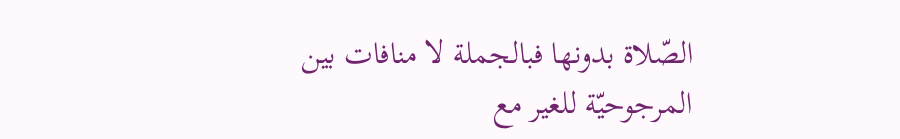الصّلاة بدونها فبالجملة لا منافات بين المرجوحيّة للغير مع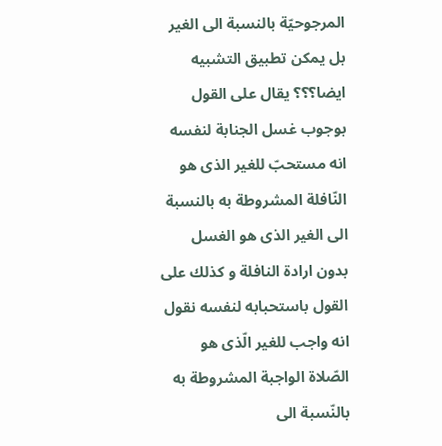المرجوحيّة بالنسبة الى الغير بل يمكن تطبيق التشبيه ايضا؟؟؟ يقال على القول بوجوب غسل الجنابة لنفسه انه مستحبّ للغير الذى هو النّافلة المشروطة به بالنسبة الى الغير الذى هو الغسل بدون ارادة النافلة و كذلك على القول باستحبابه لنفسه نقول انه واجب للغير الّذى هو الصّلاة الواجبة المشروطة به بالنّسبة الى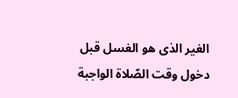الغير الذى هو الغسل قبل دخول وقت الصّلاة الواجبة